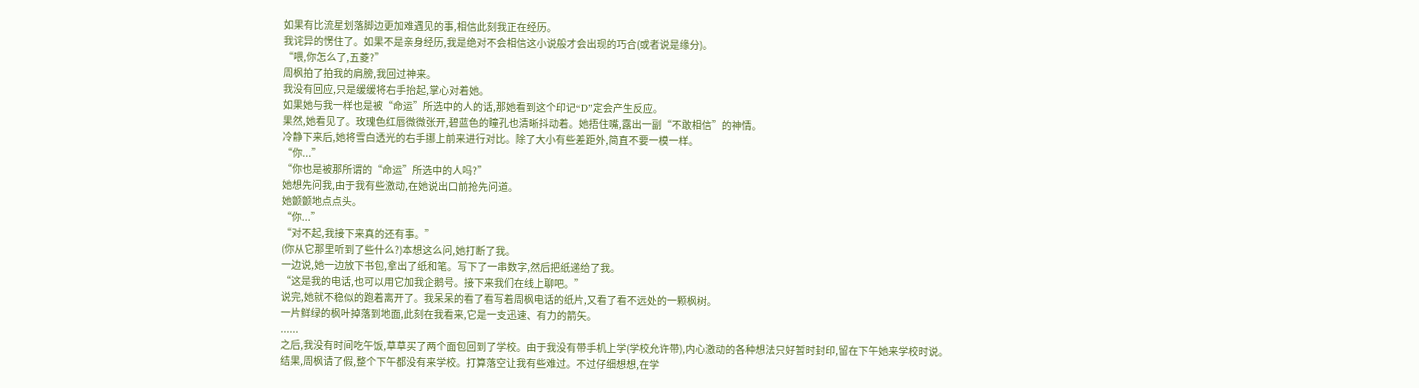如果有比流星划落脚边更加难遇见的事,相信此刻我正在经历。
我诧异的愣住了。如果不是亲身经历,我是绝对不会相信这小说般才会出现的巧合(或者说是缘分)。
“喂,你怎么了,五菱?”
周枫拍了拍我的肩膀,我回过神来。
我没有回应,只是缓缓将右手抬起,掌心对着她。
如果她与我一样也是被“命运”所选中的人的话,那她看到这个印记“D”定会产生反应。
果然,她看见了。玫瑰色红唇微微张开,碧蓝色的瞳孔也清晰抖动着。她捂住嘴,露出一副“不敢相信”的神情。
冷静下来后,她将雪白透光的右手挪上前来进行对比。除了大小有些差距外,简直不要一模一样。
“你...”
“你也是被那所谓的“命运”所选中的人吗?”
她想先问我,由于我有些激动,在她说出口前抢先问道。
她颤颤地点点头。
“你...”
“对不起,我接下来真的还有事。”
(你从它那里听到了些什么?)本想这么问,她打断了我。
一边说,她一边放下书包,拿出了纸和笔。写下了一串数字,然后把纸递给了我。
“这是我的电话,也可以用它加我企鹅号。接下来我们在线上聊吧。”
说完,她就不稳似的跑着离开了。我呆呆的看了看写着周枫电话的纸片,又看了看不远处的一颗枫树。
一片鲜绿的枫叶掉落到地面,此刻在我看来,它是一支迅速、有力的箭矢。
......
之后,我没有时间吃午饭,草草买了两个面包回到了学校。由于我没有带手机上学(学校允许带),内心激动的各种想法只好暂时封印,留在下午她来学校时说。
结果,周枫请了假,整个下午都没有来学校。打算落空让我有些难过。不过仔细想想,在学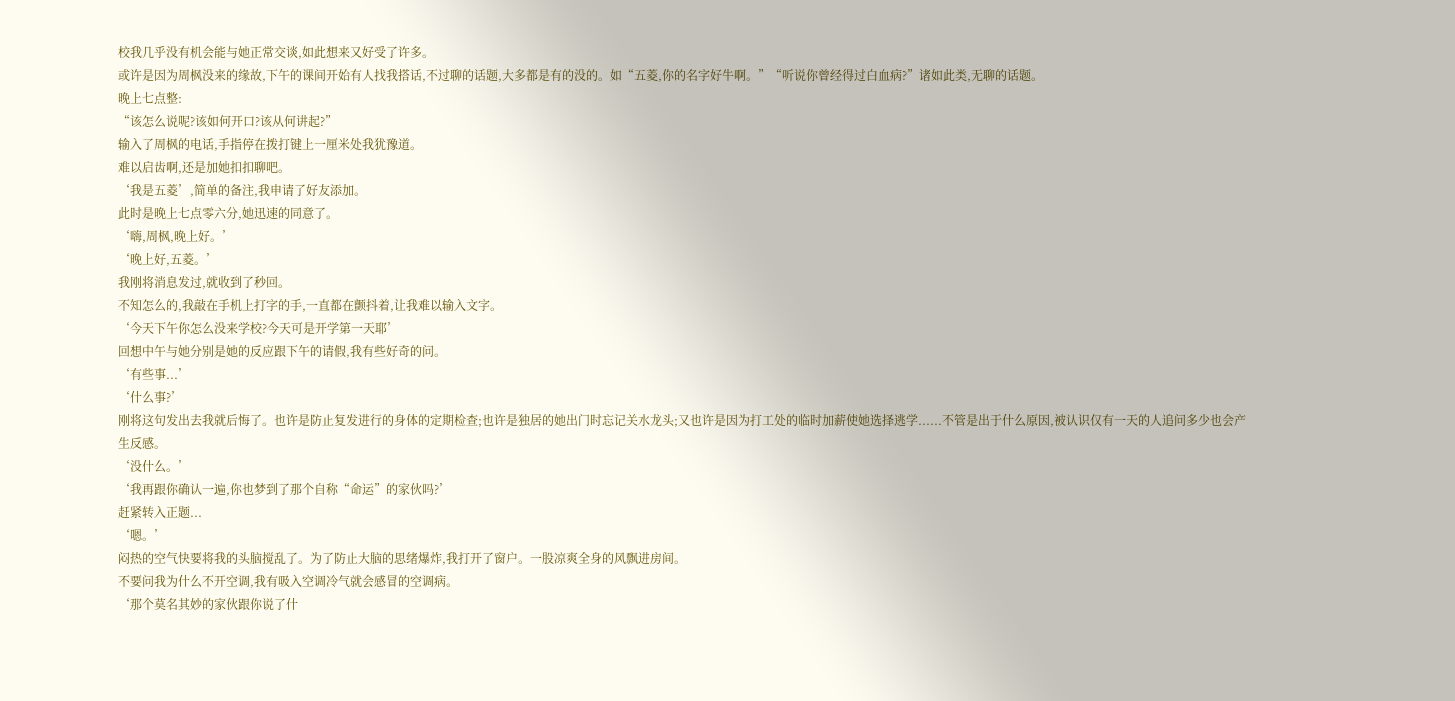校我几乎没有机会能与她正常交谈,如此想来又好受了许多。
或许是因为周枫没来的缘故,下午的课间开始有人找我搭话,不过聊的话题,大多都是有的没的。如“五菱,你的名字好牛啊。”“听说你曾经得过白血病?”诸如此类,无聊的话题。
晚上七点整:
“该怎么说呢?该如何开口?该从何讲起?”
输入了周枫的电话,手指停在拨打键上一厘米处我犹豫道。
难以启齿啊,还是加她扣扣聊吧。
‘我是五菱’,简单的备注,我申请了好友添加。
此时是晚上七点零六分,她迅速的同意了。
‘嗨,周枫,晚上好。’
‘晚上好,五菱。’
我刚将消息发过,就收到了秒回。
不知怎么的,我敲在手机上打字的手,一直都在颤抖着,让我难以输入文字。
‘今天下午你怎么没来学校?今天可是开学第一天耶’
回想中午与她分别是她的反应跟下午的请假,我有些好奇的问。
‘有些事...’
‘什么事?’
刚将这句发出去我就后悔了。也许是防止复发进行的身体的定期检查;也许是独居的她出门时忘记关水龙头;又也许是因为打工处的临时加薪使她选择逃学......不管是出于什么原因,被认识仅有一天的人追问多少也会产生反感。
‘没什么。’
‘我再跟你确认一遍,你也梦到了那个自称“命运”的家伙吗?’
赶紧转入正题...
‘嗯。’
闷热的空气快要将我的头脑搅乱了。为了防止大脑的思绪爆炸,我打开了窗户。一股凉爽全身的风飘进房间。
不要问我为什么不开空调,我有吸入空调冷气就会感冒的空调病。
‘那个莫名其妙的家伙跟你说了什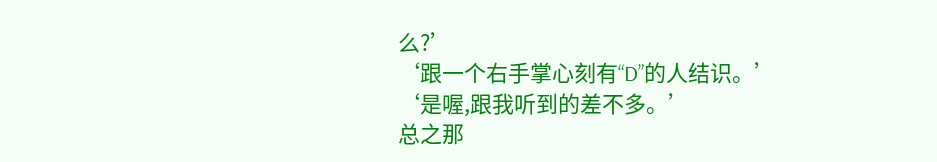么?’
‘跟一个右手掌心刻有“D”的人结识。’
‘是喔,跟我听到的差不多。’
总之那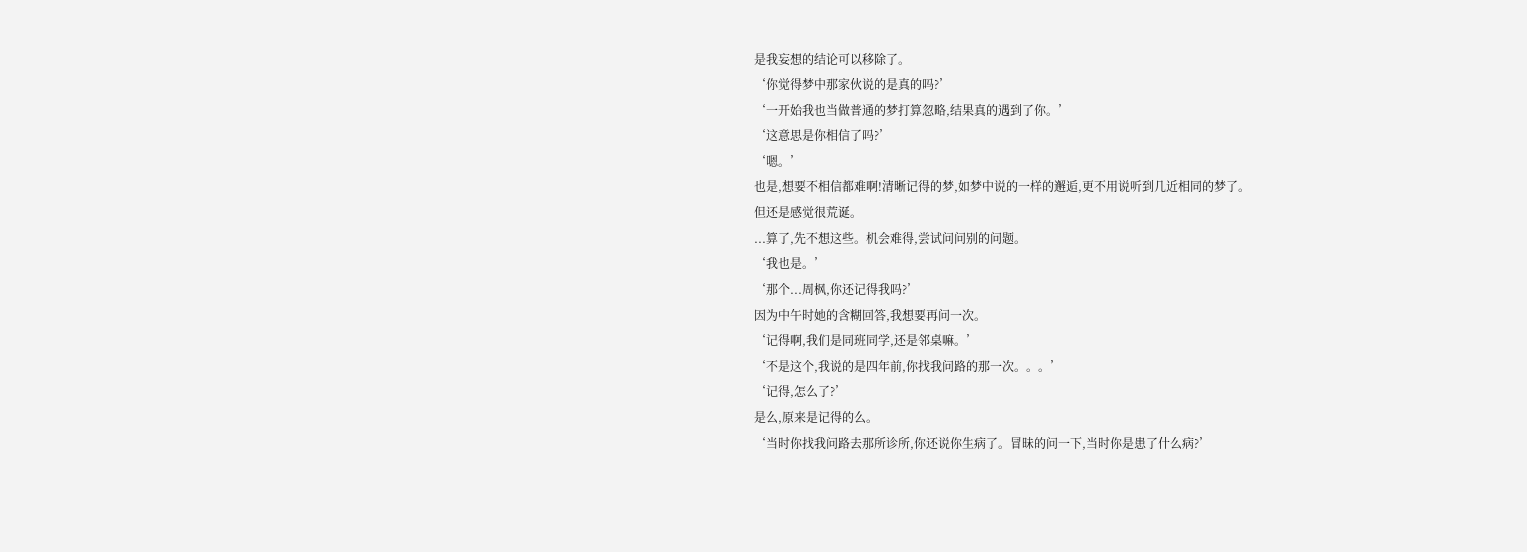是我妄想的结论可以移除了。
‘你觉得梦中那家伙说的是真的吗?’
‘一开始我也当做普通的梦打算忽略,结果真的遇到了你。’
‘这意思是你相信了吗?’
‘嗯。’
也是,想要不相信都难啊!清晰记得的梦,如梦中说的一样的邂逅,更不用说听到几近相同的梦了。
但还是感觉很荒诞。
...算了,先不想这些。机会难得,尝试问问别的问题。
‘我也是。’
‘那个...周枫,你还记得我吗?’
因为中午时她的含糊回答,我想要再问一次。
‘记得啊,我们是同班同学,还是邻桌嘛。’
‘不是这个,我说的是四年前,你找我问路的那一次。。。’
‘记得,怎么了?’
是么,原来是记得的么。
‘当时你找我问路去那所诊所,你还说你生病了。冒昧的问一下,当时你是患了什么病?’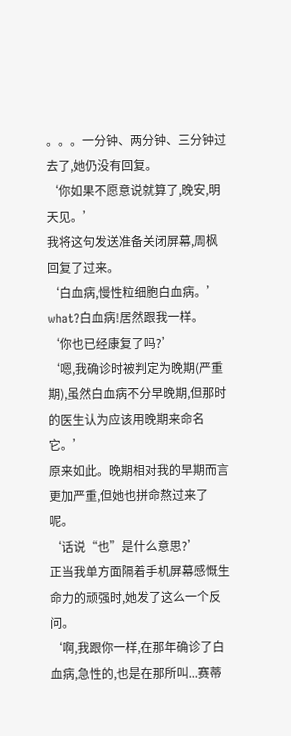。。。一分钟、两分钟、三分钟过去了,她仍没有回复。
‘你如果不愿意说就算了,晚安,明天见。’
我将这句发送准备关闭屏幕,周枫回复了过来。
‘白血病,慢性粒细胞白血病。’
what?白血病!居然跟我一样。
‘你也已经康复了吗?’
‘嗯,我确诊时被判定为晚期(严重期),虽然白血病不分早晚期,但那时的医生认为应该用晚期来命名它。’
原来如此。晚期相对我的早期而言更加严重,但她也拼命熬过来了呢。
‘话说“也”是什么意思?’
正当我单方面隔着手机屏幕感慨生命力的顽强时,她发了这么一个反问。
‘啊,我跟你一样,在那年确诊了白血病,急性的,也是在那所叫...赛蒂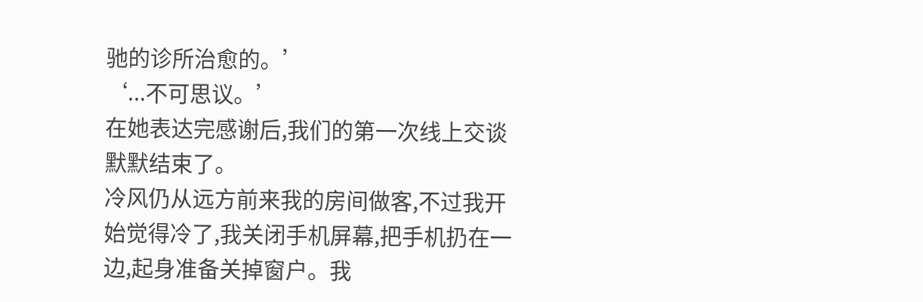驰的诊所治愈的。’
‘...不可思议。’
在她表达完感谢后,我们的第一次线上交谈默默结束了。
冷风仍从远方前来我的房间做客,不过我开始觉得冷了,我关闭手机屏幕,把手机扔在一边,起身准备关掉窗户。我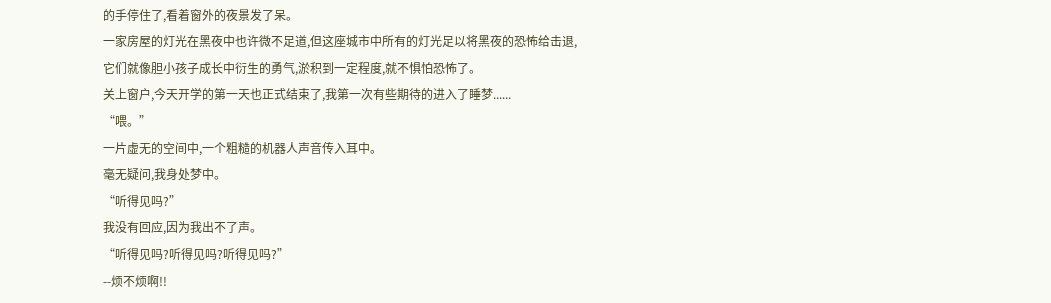的手停住了,看着窗外的夜景发了呆。
一家房屋的灯光在黑夜中也许微不足道,但这座城市中所有的灯光足以将黑夜的恐怖给击退,它们就像胆小孩子成长中衍生的勇气,淤积到一定程度,就不惧怕恐怖了。
关上窗户,今天开学的第一天也正式结束了,我第一次有些期待的进入了睡梦......
“喂。”
一片虚无的空间中,一个粗糙的机器人声音传入耳中。
毫无疑问,我身处梦中。
“听得见吗?”
我没有回应,因为我出不了声。
“听得见吗?听得见吗?听得见吗?”
--烦不烦啊!!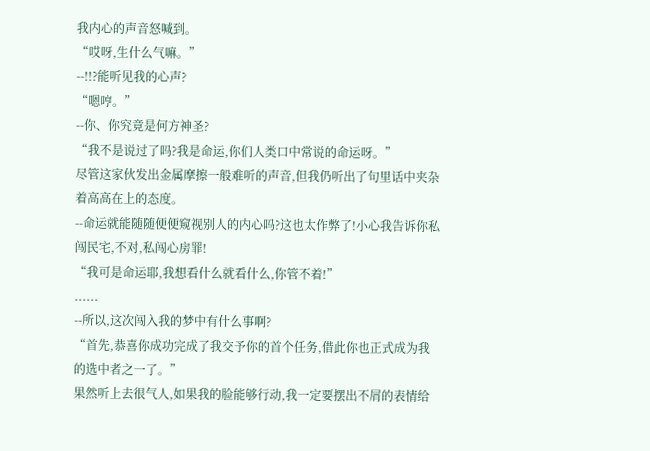我内心的声音怒喊到。
“哎呀,生什么气嘛。”
--!!?能听见我的心声?
“嗯哼。”
--你、你究竟是何方神圣?
“我不是说过了吗?我是命运,你们人类口中常说的命运呀。”
尽管这家伙发出金属摩擦一般难听的声音,但我仍听出了句里话中夹杂着高高在上的态度。
--命运就能随随便便窥视别人的内心吗?这也太作弊了!小心我告诉你私闯民宅,不对,私闯心房罪!
“我可是命运耶,我想看什么就看什么,你管不着!”
......
--所以,这次闯入我的梦中有什么事啊?
“首先,恭喜你成功完成了我交予你的首个任务,借此你也正式成为我的选中者之一了。”
果然听上去很气人,如果我的脸能够行动,我一定要摆出不屑的表情给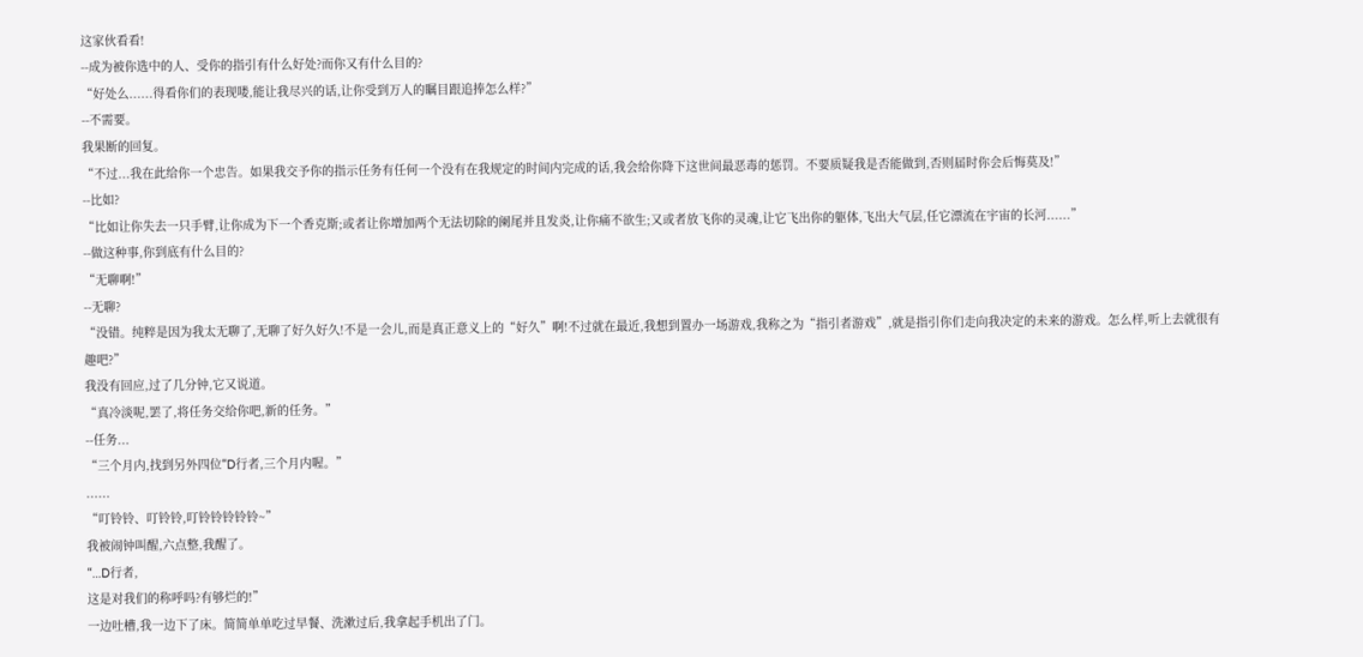这家伙看看!
--成为被你选中的人、受你的指引有什么好处?而你又有什么目的?
“好处么......得看你们的表现喽,能让我尽兴的话,让你受到万人的瞩目跟追捧怎么样?”
--不需要。
我果断的回复。
“不过...我在此给你一个忠告。如果我交予你的指示任务有任何一个没有在我规定的时间内完成的话,我会给你降下这世间最恶毒的惩罚。不要质疑我是否能做到,否则届时你会后悔莫及!”
--比如?
“比如让你失去一只手臂,让你成为下一个香克斯;或者让你增加两个无法切除的阑尾并且发炎,让你痛不欲生;又或者放飞你的灵魂,让它飞出你的躯体,飞出大气层,任它漂流在宇宙的长河......”
--做这种事,你到底有什么目的?
“无聊啊!”
--无聊?
“没错。纯粹是因为我太无聊了,无聊了好久好久!不是一会儿,而是真正意义上的“好久”啊!不过就在最近,我想到置办一场游戏,我称之为“指引者游戏”,就是指引你们走向我决定的未来的游戏。怎么样,听上去就很有趣吧?”
我没有回应,过了几分钟,它又说道。
“真冷淡呢,罢了,将任务交给你吧,新的任务。”
--任务...
“三个月内,找到另外四位“D行者,三个月内喔。”
......
“叮铃铃、叮铃铃,叮铃铃铃铃铃~”
我被闹钟叫醒,六点整,我醒了。
“...D行者,
这是对我们的称呼吗?有够烂的!”
一边吐槽,我一边下了床。简简单单吃过早餐、洗漱过后,我拿起手机出了门。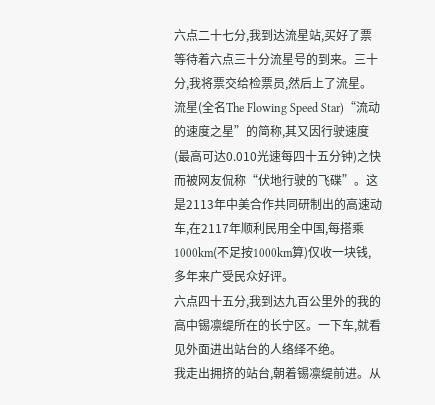六点二十七分,我到达流星站,买好了票等待着六点三十分流星号的到来。三十分,我将票交给检票员,然后上了流星。
流星(全名The Flowing Speed Star)“流动的速度之星”的简称,其又因行驶速度(最高可达0.010光速每四十五分钟)之快而被网友侃称“伏地行驶的飞碟”。这是2113年中美合作共同研制出的高速动车,在2117年顺利民用全中国,每搭乘1000km(不足按1000km算)仅收一块钱,多年来广受民众好评。
六点四十五分,我到达九百公里外的我的高中锡凛缇所在的长宁区。一下车,就看见外面进出站台的人络绎不绝。
我走出拥挤的站台,朝着锡凛缇前进。从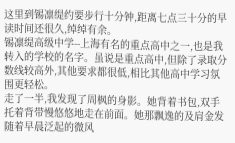这里到锡凛缇约要步行十分钟,距离七点三十分的早读时间还很久,绰绰有余。
锡凛缇高级中学--上海有名的重点高中之一,也是我转入的学校的名字。虽说是重点高中,但除了录取分数线较高外,其他要求都很低,相比其他高中学习氛围更轻松。
走了一半,我发现了周枫的身影。她背着书包,双手托着背带慢悠悠地走在前面。她那飘逸的及肩金发随着早晨泛起的微风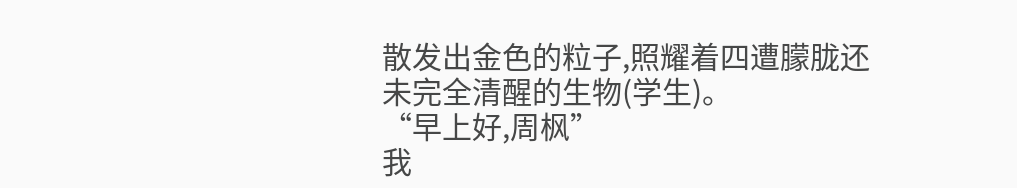散发出金色的粒子,照耀着四遭朦胧还未完全清醒的生物(学生)。
“早上好,周枫”
我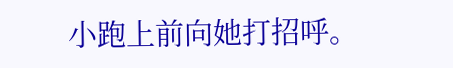小跑上前向她打招呼。